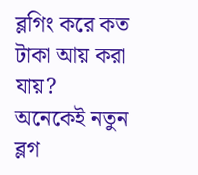ব্লগিং করে কত টাকা আয় করা যায়?
অনেকেই নতুন ব্লগ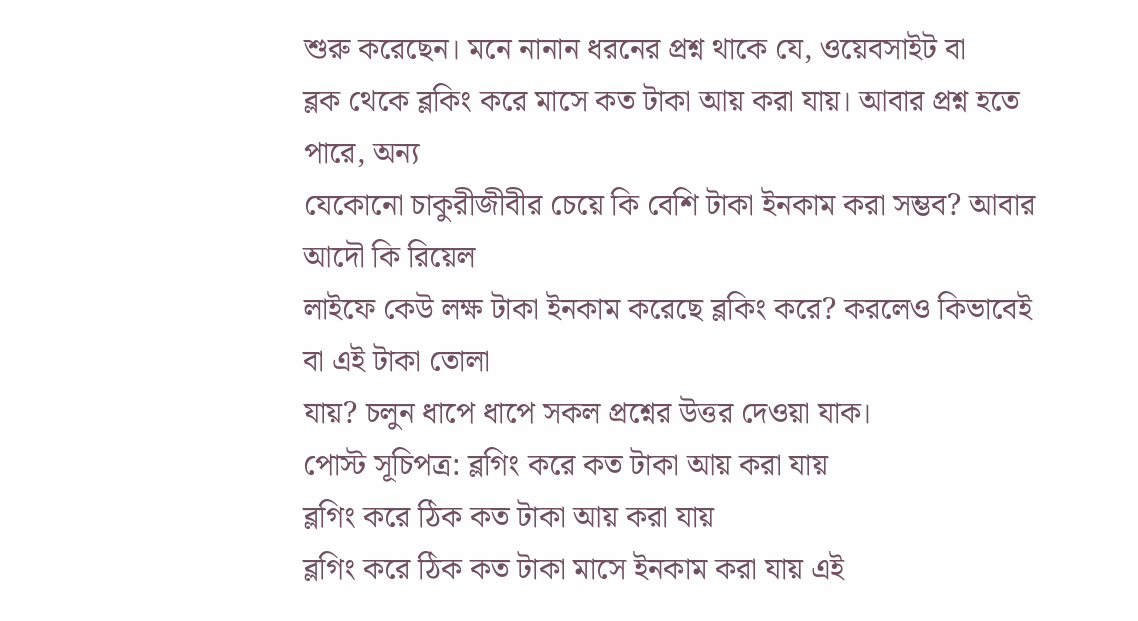শুরু করেছেন। মনে নানান ধরনের প্রশ্ন থাকে যে, ওয়েবসাইট বা
ব্লক থেকে ব্লকিং করে মাসে কত টাকা আয় করা যায়। আবার প্রশ্ন হতে পারে, অন্য
যেকোনো চাকুরীজীবীর চেয়ে কি বেশি টাকা ইনকাম করা সম্ভব? আবার আদৌ কি রিয়েল
লাইফে কেউ লক্ষ টাকা ইনকাম করেছে ব্লকিং করে? করলেও কিভাবেই বা এই টাকা তোলা
যায়? চলুন ধাপে ধাপে সকল প্রশ্নের উত্তর দেওয়া যাক।
পোস্ট সূচিপত্র: ব্লগিং করে কত টাকা আয় করা যায়
ব্লগিং করে ঠিক কত টাকা আয় করা যায়
ব্লগিং করে ঠিক কত টাকা মাসে ইনকাম করা যায় এই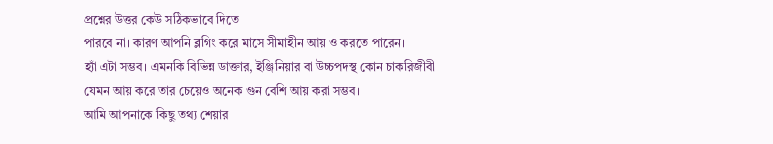প্রশ্নের উত্তর কেউ সঠিকভাবে দিতে
পারবে না। কারণ আপনি ব্লগিং করে মাসে সীমাহীন আয় ও করতে পারেন।
হ্যাঁ এটা সম্ভব। এমনকি বিভিন্ন ডাক্তার, ইঞ্জিনিয়ার বা উচ্চপদস্থ কোন চাকরিজীবী
যেমন আয় করে তার চেয়েও অনেক গুন বেশি আয় করা সম্ভব।
আমি আপনাকে কিছু তথ্য শেয়ার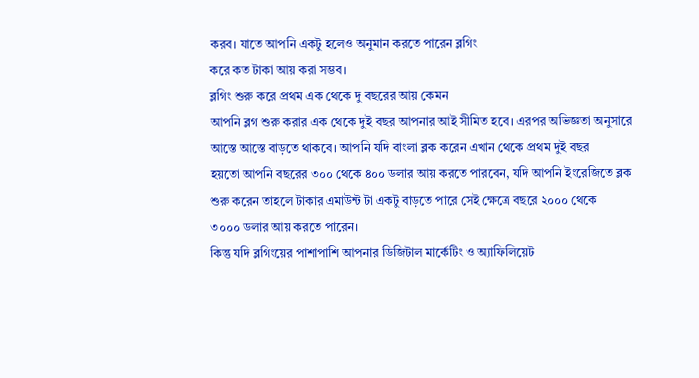করব। যাতে আপনি একটু হলেও অনুমান করতে পারেন ব্লগিং
করে কত টাকা আয় করা সম্ভব।
ব্লগিং শুরু করে প্রথম এক থেকে দু বছরের আয় কেমন
আপনি ব্লগ শুরু করার এক থেকে দুই বছর আপনার আই সীমিত হবে। এরপর অভিজ্ঞতা অনুসারে
আস্তে আস্তে বাড়তে থাকবে। আপনি যদি বাংলা ব্লক করেন এখান থেকে প্রথম দুই বছর
হয়তো আপনি বছরের ৩০০ থেকে ৪০০ ডলার আয় করতে পারবেন, যদি আপনি ইংরেজিতে ব্লক
শুরু করেন তাহলে টাকার এমাউন্ট টা একটু বাড়তে পারে সেই ক্ষেত্রে বছরে ২০০০ থেকে
৩০০০ ডলার আয় করতে পারেন।
কিন্তু যদি ব্লগিংয়ের পাশাপাশি আপনার ডিজিটাল মার্কেটিং ও অ্যাফিলিয়েট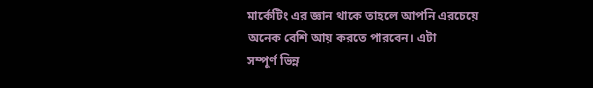মার্কেটিং এর জ্ঞান থাকে তাহলে আপনি এরচেয়ে অনেক বেশি আয় করতে পারবেন। এটা
সম্পূর্ণ ভিন্ন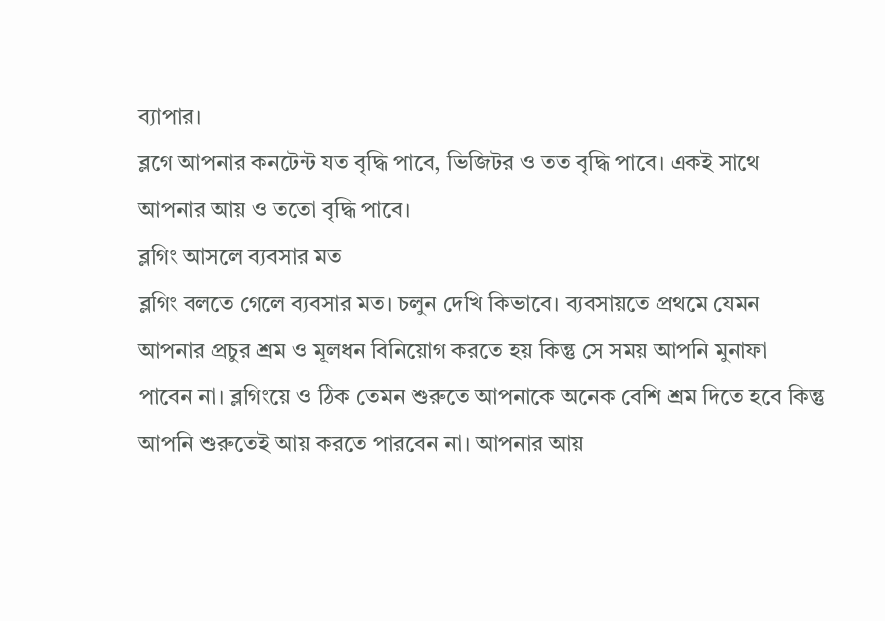ব্যাপার।
ব্লগে আপনার কনটেন্ট যত বৃদ্ধি পাবে, ভিজিটর ও তত বৃদ্ধি পাবে। একই সাথে
আপনার আয় ও ততো বৃদ্ধি পাবে।
ব্লগিং আসলে ব্যবসার মত
ব্লগিং বলতে গেলে ব্যবসার মত। চলুন দেখি কিভাবে। ব্যবসায়তে প্রথমে যেমন
আপনার প্রচুর শ্রম ও মূলধন বিনিয়োগ করতে হয় কিন্তু সে সময় আপনি মুনাফা
পাবেন না। ব্লগিংয়ে ও ঠিক তেমন শুরুতে আপনাকে অনেক বেশি শ্রম দিতে হবে কিন্তু
আপনি শুরুতেই আয় করতে পারবেন না। আপনার আয়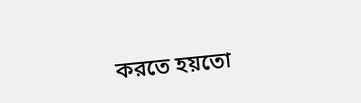করতে হয়তো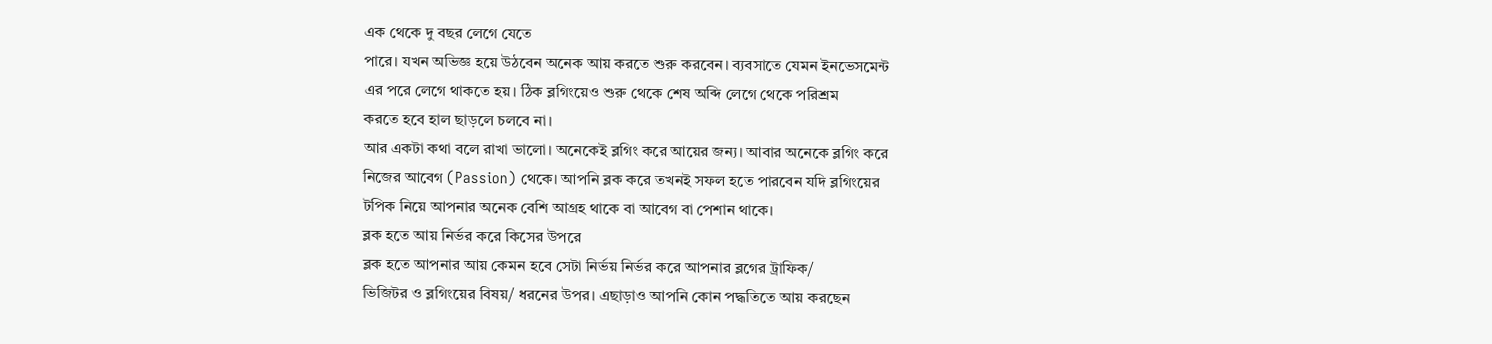এক থেকে দু বছর লেগে যেতে
পারে। যখন অভিজ্ঞ হয়ে উঠবেন অনেক আয় করতে শুরু করবেন। ব্যবসাতে যেমন ইনভেসমেন্ট
এর পরে লেগে থাকতে হয়। ঠিক ব্লগিংয়েও শুরু থেকে শেষ অব্দি লেগে থেকে পরিশ্রম
করতে হবে হাল ছাড়লে চলবে না।
আর একটা কথা বলে রাখা ভালো। অনেকেই ব্লগিং করে আয়ের জন্য। আবার অনেকে ব্লগিং করে
নিজের আবেগ (Passion) থেকে। আপনি ব্লক করে তখনই সফল হতে পারবেন যদি ব্লগিংয়ের
টপিক নিয়ে আপনার অনেক বেশি আগ্রহ থাকে বা আবেগ বা পেশান থাকে।
ব্লক হতে আয় নির্ভর করে কিসের উপরে
ব্লক হতে আপনার আয় কেমন হবে সেটা নির্ভয় নির্ভর করে আপনার ব্লগের ট্রাফিক/
ভিজিটর ও ব্লগিংয়ের বিষয়/ ধরনের উপর। এছাড়াও আপনি কোন পদ্ধতিতে আয় করছেন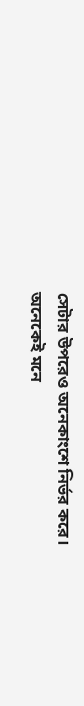সেটার উপরেও অনেকাংশে নির্ভর করে।
অনেকেই মনে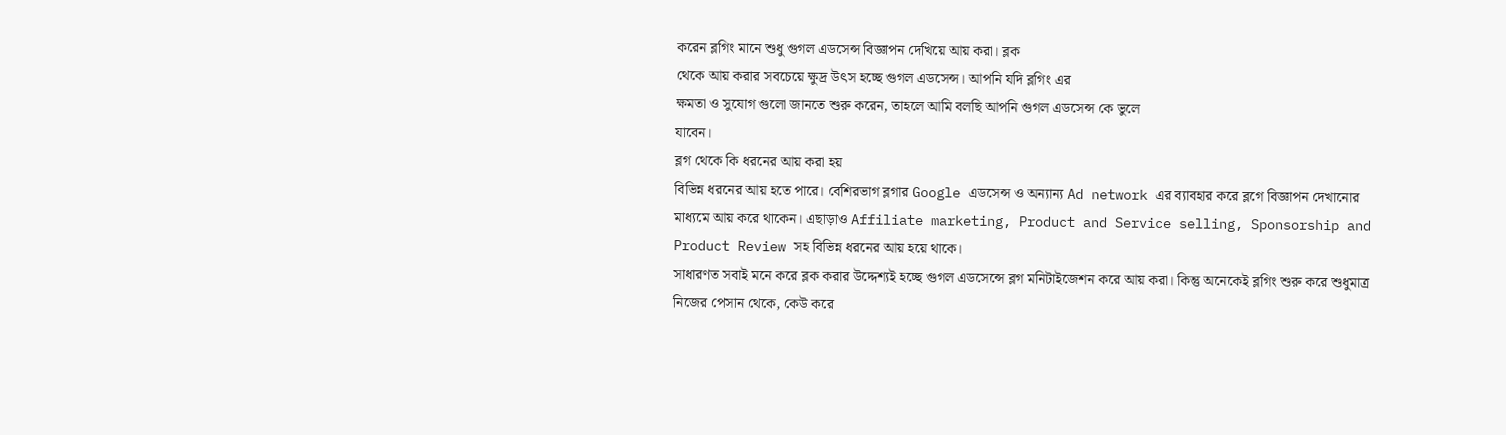করেন ব্লগিং মানে শুধু গুগল এডসেন্স বিজ্ঞাপন দেখিয়ে আয় করা। ব্লক
থেকে আয় করার সবচেয়ে ক্ষুদ্র উৎস হচ্ছে গুগল এডসেন্স। আপনি যদি ব্লগিং এর
ক্ষমতা ও সুযোগ গুলো জানতে শুরু করেন, তাহলে আমি বলছি আপনি গুগল এডসেন্স কে ভুলে
যাবেন।
ব্লগ থেকে কি ধরনের আয় করা হয়
বিভিন্ন ধরনের আয় হতে পারে। বেশিরভাগ ব্লগার Google এডসেন্স ও অন্যান্য Ad network এর ব্যাবহার করে ব্লগে বিজ্ঞাপন দেখানোর মাধ্যমে আয় করে থাকেন। এছাড়াও Affiliate marketing, Product and Service selling, Sponsorship and Product Review সহ বিভিন্ন ধরনের আয় হয়ে থাকে।
সাধারণত সবাই মনে করে ব্লক করার উদ্দেশ্যই হচ্ছে গুগল এডসেন্সে ব্লগ মনিটাইজেশন করে আয় করা। কিন্তু অনেকেই ব্লগিং শুরু করে শুধুমাত্র নিজের পেসান থেকে, কেউ করে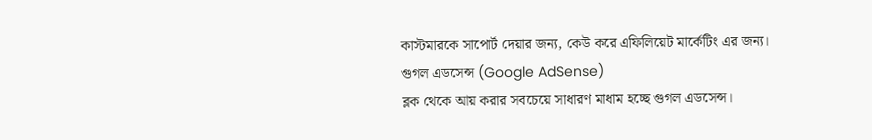কাস্টমারকে সাপোর্ট দেয়ার জন্য, কেউ করে এফিলিয়েট মার্কেটিং এর জন্য।
গুগল এডসেন্স (Google AdSense)
ব্লক থেকে আয় করার সবচেয়ে সাধারণ মাধাম হচ্ছে গুগল এডসেন্স।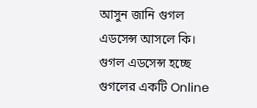আসুন জানি গুগল এডসেন্স আসলে কি।
গুগল এডসেন্স হচ্ছে গুগলের একটি Online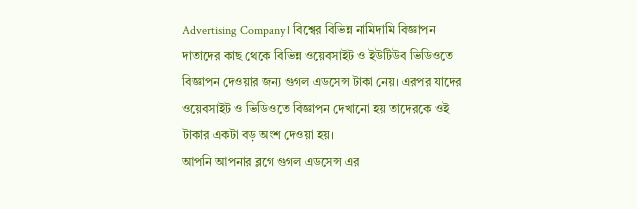Advertising Company। বিশ্বের বিভিন্ন নামিদামি বিজ্ঞাপন দাতাদের কাছ থেকে বিভিন্ন ওয়েবসাইট ও ইউটিউব ভিডিওতে বিজ্ঞাপন দেওয়ার জন্য গুগল এডসেন্স টাকা নেয়। এরপর যাদের ওয়েবসাইট ও ভিডিওতে বিজ্ঞাপন দেখানো হয় তাদেরকে ওই টাকার একটা বড় অংশ দেওয়া হয়।
আপনি আপনার ব্লগে গুগল এডসেন্স এর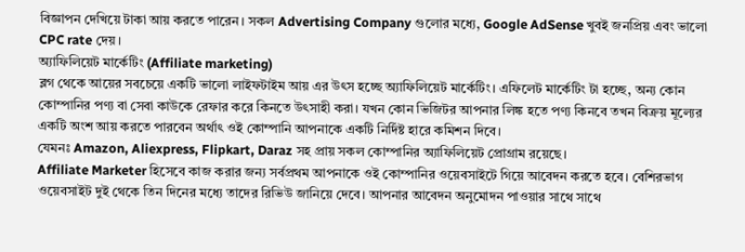বিজ্ঞাপন দেখিয়ে টাকা আয় করতে পারেন। সকল Advertising Company গুলোর মধ্যে, Google AdSense খুবই জনপ্রিয় এবং ভালো CPC rate দেয়।
অ্যাফিলিয়েট মার্কেটিং (Affiliate marketing)
ব্লগ থেকে আয়ের সবচেয়ে একটি ভালো লাইফটাইম আয় এর উৎস হচ্ছে অ্যাফিলিয়েট মার্কেটিং। এফিলেট মার্কেটিং টা হচ্ছে, অন্য কোন কোম্পানির পণ্য বা সেবা কাউকে রেফার করে কিনতে উৎসাহী করা। যখন কোন ভিজিটর আপনার লিঙ্ক হতে পণ্য কিনবে তখন বিক্রয় মূল্যের একটি অংশ আয় করতে পারবেন অর্থাৎ ওই কোম্পানি আপনাকে একটি নির্দিষ্ট হারে কমিশন দিবে।
যেমনঃ Amazon, Aliexpress, Flipkart, Daraz সহ প্রায় সকল কোম্পানির অ্যাফিলিয়েট প্রোগ্রাম রয়েছে।
Affiliate Marketer হিসেবে কাজ করার জন্য সর্বপ্রথম আপনাকে ওই কোম্পানির ওয়েবসাইটে গিয়ে আবেদন করতে হবে। বেশিরভাগ ওয়েবসাইট দুই থেকে তিন দিনের মধ্যে তাদের রিভিউ জানিয়ে দেবে। আপনার আবেদন অনুমোদন পাওয়ার সাথে সাথে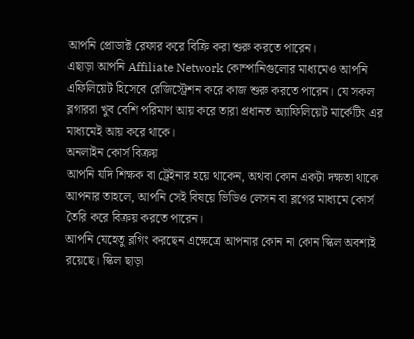আপনি প্রোডাক্ট রেফার করে বিক্রি করা শুরু করতে পারেন।
এছাড়া আপনি Affiliate Network কোম্পানিগুলোর মাধ্যমেও আপনি এফিলিয়েট হিসেবে রেজিস্ট্রেশন করে কাজ শুরু করতে পারেন। যে সকল ব্লগাররা খুব বেশি পরিমাণ আয় করে তারা প্রধানত অ্যাফিলিয়েট মার্কেটিং এর মাধ্যমেই আয় করে থাকে।
অনলাইন কোর্স বিক্রয়
আপনি যদি শিক্ষক বা ট্রেইনার হয়ে থাকেন, অথবা কোন একটা দক্ষতা থাকে আপনার তাহলে, আপনি সেই বিষয়ে ভিডিও লেসন বা ব্লগের মাধ্যমে কোর্স তৈরি করে বিক্রয় করতে পারেন।
আপনি যেহেতু ব্লগিং করছেন এক্ষেত্রে আপনার কোন না কোন স্কিল অবশ্যই রয়েছে। স্কিল ছাড়া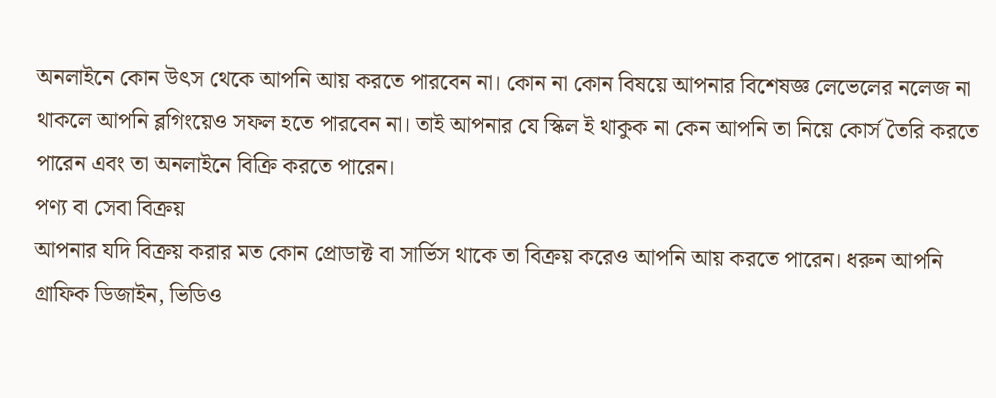অনলাইনে কোন উৎস থেকে আপনি আয় করতে পারবেন না। কোন না কোন বিষয়ে আপনার বিশেষজ্ঞ লেভেলের নলেজ না থাকলে আপনি ব্লগিংয়েও সফল হতে পারবেন না। তাই আপনার যে স্কিল ই থাকুক না কেন আপনি তা নিয়ে কোর্স তৈরি করতে পারেন এবং তা অনলাইনে বিক্রি করতে পারেন।
পণ্য বা সেবা বিক্রয়
আপনার যদি বিক্রয় করার মত কোন প্রোডাক্ট বা সার্ভিস থাকে তা বিক্রয় করেও আপনি আয় করতে পারেন। ধরুন আপনি গ্রাফিক ডিজাইন, ভিডিও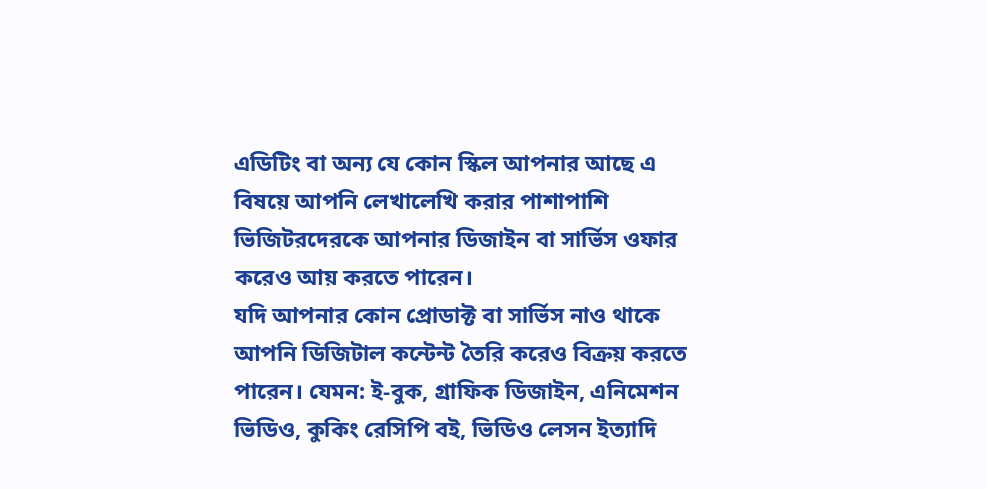এডিটিং বা অন্য যে কোন স্কিল আপনার আছে এ বিষয়ে আপনি লেখালেখি করার পাশাপাশি ভিজিটরদেরকে আপনার ডিজাইন বা সার্ভিস ওফার করেও আয় করতে পারেন।
যদি আপনার কোন প্রোডাক্ট বা সার্ভিস নাও থাকে আপনি ডিজিটাল কন্টেন্ট তৈরি করেও বিক্রয় করতে পারেন। যেমন: ই-বুক, গ্রাফিক ডিজাইন, এনিমেশন ভিডিও, কুকিং রেসিপি বই, ভিডিও লেসন ইত্যাদি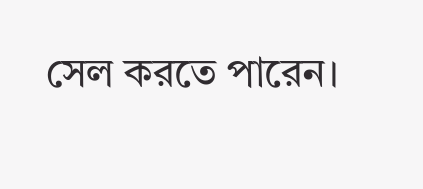সেল করতে পারেন।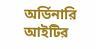অর্ডিনারি আইটির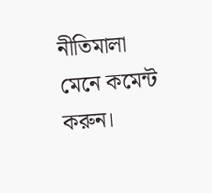নীতিমালা মেনে কমেন্ট করুন।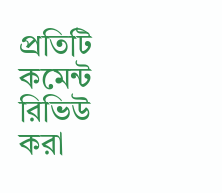প্রতিটি কমেন্ট রিভিউ করা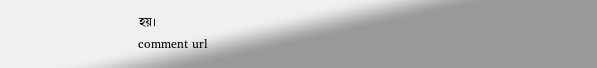হয়।
comment url